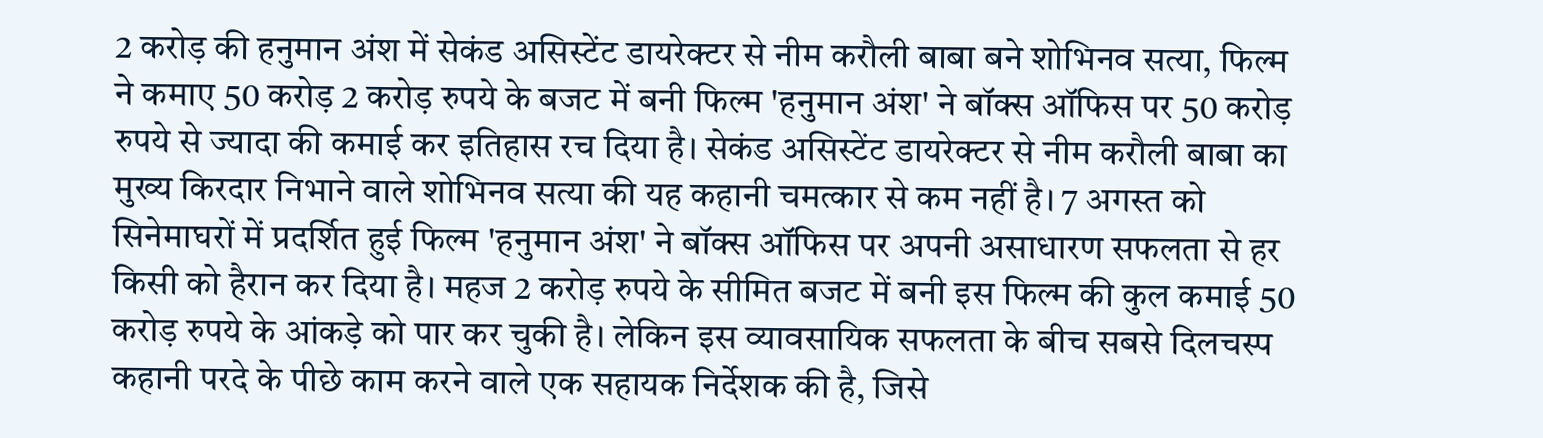2 करोड़ की हनुमान अंश में सेकंड असिस्टेंट डायरेक्टर से नीम करौली बाबा बने शोभिनव सत्या, फिल्म ने कमाए 50 करोड़ 2 करोड़ रुपये के बजट में बनी फिल्म 'हनुमान अंश' ने बॉक्स ऑफिस पर 50 करोड़ रुपये से ज्यादा की कमाई कर इतिहास रच दिया है। सेकंड असिस्टेंट डायरेक्टर से नीम करौली बाबा का मुख्य किरदार निभाने वाले शोभिनव सत्या की यह कहानी चमत्कार से कम नहीं है। 7 अगस्त को सिनेमाघरों में प्रदर्शित हुई फिल्म 'हनुमान अंश' ने बॉक्स ऑफिस पर अपनी असाधारण सफलता से हर किसी को हैरान कर दिया है। महज 2 करोड़ रुपये के सीमित बजट में बनी इस फिल्म की कुल कमाई 50 करोड़ रुपये के आंकड़े को पार कर चुकी है। लेकिन इस व्यावसायिक सफलता के बीच सबसे दिलचस्प कहानी परदे के पीछे काम करने वाले एक सहायक निर्देशक की है, जिसे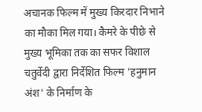अचानक फिल्म में मुख्य किरदार निभाने का मौका मिल गया। कैमरे के पीछे से मुख्य भूमिका तक का सफर विशाल चतुर्वेदी द्वारा निर्देशित फिल्म 'हनुमान अंश' के निर्माण के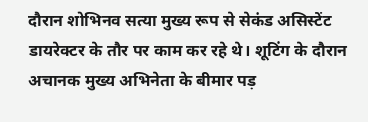दौरान शोभिनव सत्या मुख्य रूप से सेकंड असिस्टेंट डायरेक्टर के तौर पर काम कर रहे थे। शूटिंग के दौरान अचानक मुख्य अभिनेता के बीमार पड़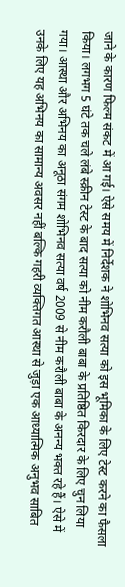जाने के कारण फिल्म संकट में आ गई। ऐसे समय में निर्देशक ने शोभिनव सत्या को इस भूमिका के लिए टेस्ट करने का फैसला किया। लगभग 5 घंटे तक चले लंबे स्क्रीन टेस्ट के बाद सत्या को नीम करौली बाबा के प्रतिष्ठित किरदार के लिए चुन लिया गया। आस्था और अभिनय का अनूठा संगम शोभिनव सत्या वर्ष 2009 से नीम करौली बाबा के अनन्य भक्त रहे हैं। ऐसे में उनके लिए यह अभिनय का सामान्य अवसर नहीं बल्कि गहरी व्यक्तिगत आस्था से जुड़ा एक आध्यात्मिक अनुभव साबित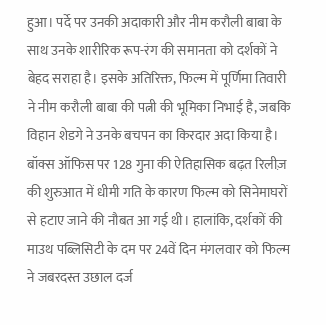हुआ। पर्दे पर उनकी अदाकारी और नीम करौली बाबा के साथ उनके शारीरिक रूप-रंग की समानता को दर्शकों ने बेहद सराहा है। इसके अतिरिक्त, फिल्म में पूर्णिमा तिवारी ने नीम करौली बाबा की पत्नी की भूमिका निभाई है, जबकि विहान शेडगे ने उनके बचपन का किरदार अदा किया है। बॉक्स ऑफिस पर 128 गुना की ऐतिहासिक बढ़त रिलीज़ की शुरुआत में धीमी गति के कारण फिल्म को सिनेमाघरों से हटाए जाने की नौबत आ गई थी। हालांकि, दर्शकों की माउथ पब्लिसिटी के दम पर 24वें दिन मंगलवार को फिल्म ने जबरदस्त उछाल दर्ज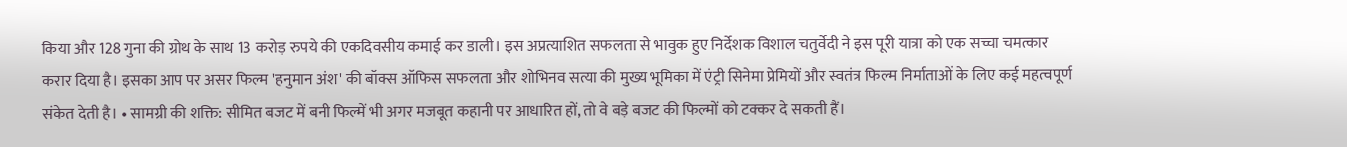किया और 128 गुना की ग्रोथ के साथ 13 करोड़ रुपये की एकदिवसीय कमाई कर डाली। इस अप्रत्याशित सफलता से भावुक हुए निर्देशक विशाल चतुर्वेदी ने इस पूरी यात्रा को एक सच्चा चमत्कार करार दिया है। इसका आप पर असर फिल्म 'हनुमान अंश' की बॉक्स ऑफिस सफलता और शोभिनव सत्या की मुख्य भूमिका में एंट्री सिनेमा प्रेमियों और स्वतंत्र फिल्म निर्माताओं के लिए कई महत्वपूर्ण संकेत देती है। • सामग्री की शक्ति: सीमित बजट में बनी फिल्में भी अगर मजबूत कहानी पर आधारित हों, तो वे बड़े बजट की फिल्मों को टक्कर दे सकती हैं।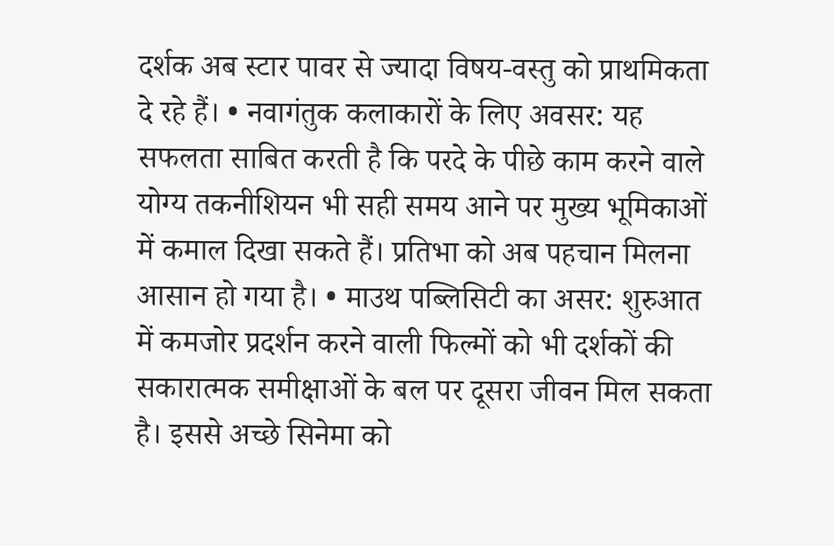दर्शक अब स्टार पावर से ज्यादा विषय-वस्तु को प्राथमिकता दे रहे हैं। • नवागंतुक कलाकारों के लिए अवसर: यह सफलता साबित करती है कि परदे के पीछे काम करने वाले योग्य तकनीशियन भी सही समय आने पर मुख्य भूमिकाओं में कमाल दिखा सकते हैं। प्रतिभा को अब पहचान मिलना आसान हो गया है। • माउथ पब्लिसिटी का असर: शुरुआत में कमजोर प्रदर्शन करने वाली फिल्मों को भी दर्शकों की सकारात्मक समीक्षाओं के बल पर दूसरा जीवन मिल सकता है। इससे अच्छे सिनेमा को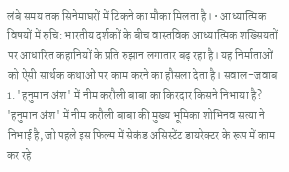लंबे समय तक सिनेमाघरों में टिकने का मौका मिलता है। • आध्यात्मिक विषयों में रुचि: भारतीय दर्शकों के बीच वास्तविक आध्यात्मिक शख्सियतों पर आधारित कहानियों के प्रति रुझान लगातार बढ़ रहा है। यह निर्माताओं को ऐसी सार्थक कथाओं पर काम करने का हौसला देता है। सवाल-जवाब 1. 'हनुमान अंश' में नीम करौली बाबा का किरदार किसने निभाया है? 'हनुमान अंश' में नीम करौली बाबा की मुख्य भूमिका शोभिनव सत्या ने निभाई है, जो पहले इस फिल्म में सेकंड असिस्टेंट डायरेक्टर के रूप में काम कर रहे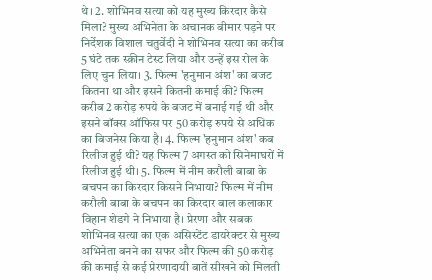थे। 2. शोभिनव सत्या को यह मुख्य किरदार कैसे मिला? मुख्य अभिनेता के अचानक बीमार पड़ने पर निर्देशक विशाल चतुर्वेदी ने शोभिनव सत्या का करीब 5 घंटे तक स्क्रीन टेस्ट लिया और उन्हें इस रोल के लिए चुन लिया। 3. फिल्म 'हनुमान अंश' का बजट कितना था और इसने कितनी कमाई की? फिल्म करीब 2 करोड़ रुपये के बजट में बनाई गई थी और इसने बॉक्स ऑफिस पर 50 करोड़ रुपये से अधिक का बिजनेस किया है। 4. फिल्म 'हनुमान अंश' कब रिलीज हुई थी? यह फिल्म 7 अगस्त को सिनेमाघरों में रिलीज हुई थी। 5. फिल्म में नीम करौली बाबा के बचपन का किरदार किसने निभाया? फिल्म में नीम करौली बाबा के बचपन का किरदार बाल कलाकार विहान शेडगे ने निभाया है। प्रेरणा और सबक शोभिनव सत्या का एक असिस्टेंट डायरेक्टर से मुख्य अभिनेता बनने का सफर और फिल्म की 50 करोड़ की कमाई से कई प्रेरणादायी बातें सीखने को मिलती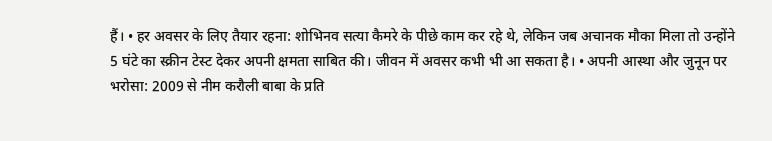हैं। • हर अवसर के लिए तैयार रहना: शोभिनव सत्या कैमरे के पीछे काम कर रहे थे, लेकिन जब अचानक मौका मिला तो उन्होंने 5 घंटे का स्क्रीन टेस्ट देकर अपनी क्षमता साबित की। जीवन में अवसर कभी भी आ सकता है। • अपनी आस्था और जुनून पर भरोसा: 2009 से नीम करौली बाबा के प्रति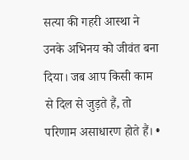सत्या की गहरी आस्था ने उनके अभिनय को जीवंत बना दिया। जब आप किसी काम से दिल से जुड़ते हैं, तो परिणाम असाधारण होते हैं। •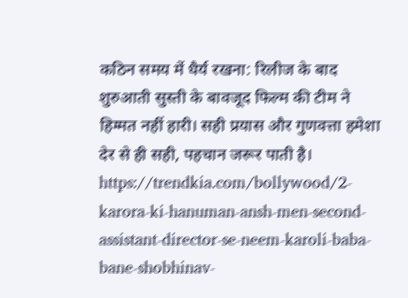कठिन समय में धैर्य रखना: रिलीज के बाद शुरुआती सुस्ती के बावजूद फिल्म की टीम ने हिम्मत नहीं हारी। सही प्रयास और गुणवत्ता हमेशा देर से ही सही, पहचान जरूर पाती है। https://trendkia.com/bollywood/2-karora-ki-hanuman-ansh-men-second-assistant-director-se-neem-karoli-baba-bane-shobhinav-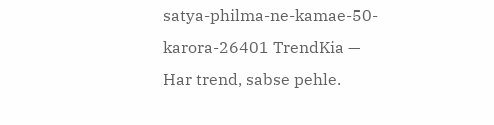satya-philma-ne-kamae-50-karora-26401 TrendKia — Har trend, sabse pehle.